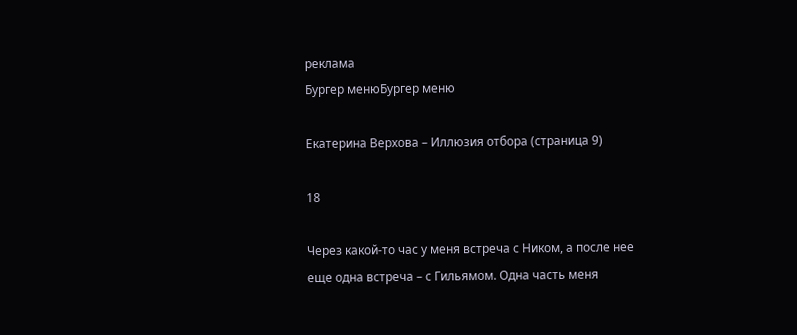реклама
Бургер менюБургер меню

Екатерина Верхова – Иллюзия отбора (страница 9)

18

Через какой-то час у меня встреча с Ником, а после нее еще одна встреча – с Гильямом. Одна часть меня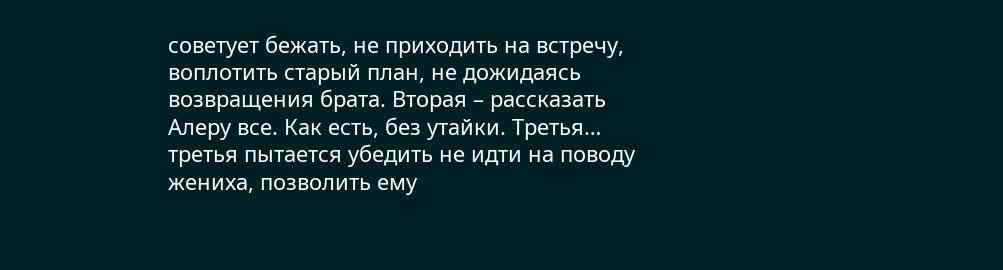советует бежать, не приходить на встречу, воплотить старый план, не дожидаясь возвращения брата. Вторая – рассказать Алеру все. Как есть, без утайки. Третья… третья пытается убедить не идти на поводу жениха, позволить ему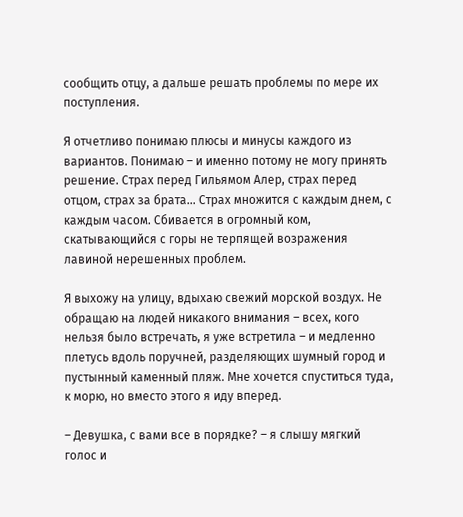сообщить отцу, а дальше решать проблемы по мере их поступления.

Я отчетливо понимаю плюсы и минусы каждого из вариантов. Понимаю – и именно потому не могу принять решение. Страх перед Гильямом Алер, страх перед отцом, страх за брата… Страх множится с каждым днем, с каждым часом. Сбивается в огромный ком, скатывающийся с горы не терпящей возражения лавиной нерешенных проблем.

Я выхожу на улицу, вдыхаю свежий морской воздух. Не обращаю на людей никакого внимания – всех, кого нельзя было встречать, я уже встретила – и медленно плетусь вдоль поручней, разделяющих шумный город и пустынный каменный пляж. Мне хочется спуститься туда, к морю, но вместо этого я иду вперед.

– Девушка, с вами все в порядке? – я слышу мягкий голос и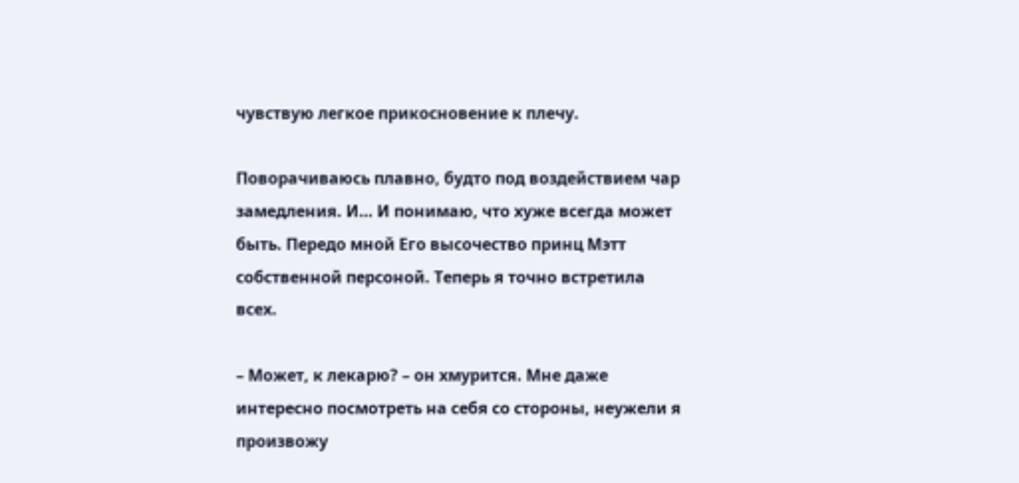чувствую легкое прикосновение к плечу.

Поворачиваюсь плавно, будто под воздействием чар замедления. И… И понимаю, что хуже всегда может быть. Передо мной Его высочество принц Мэтт собственной персоной. Теперь я точно встретила всех.

– Может, к лекарю? – он хмурится. Мне даже интересно посмотреть на себя со стороны, неужели я произвожу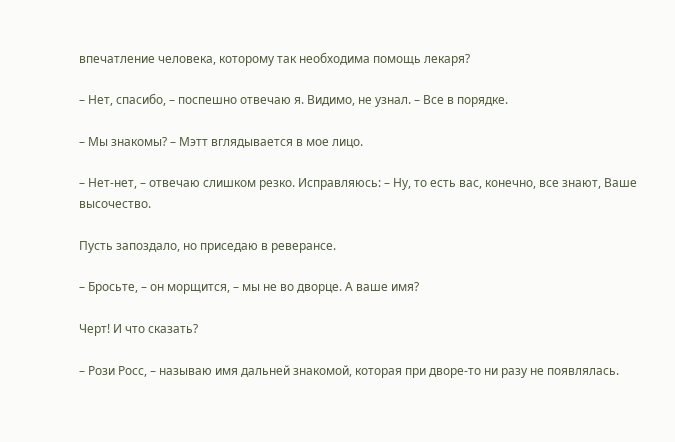впечатление человека, которому так необходима помощь лекаря?

– Нет, спасибо, – поспешно отвечаю я. Видимо, не узнал. – Все в порядке.

– Мы знакомы? – Мэтт вглядывается в мое лицо.

– Нет-нет, – отвечаю слишком резко. Исправляюсь: – Ну, то есть вас, конечно, все знают, Ваше высочество.

Пусть запоздало, но приседаю в реверансе.

– Бросьте, – он морщится, – мы не во дворце. А ваше имя?

Черт! И что сказать?

– Рози Росс, – называю имя дальней знакомой, которая при дворе-то ни разу не появлялась.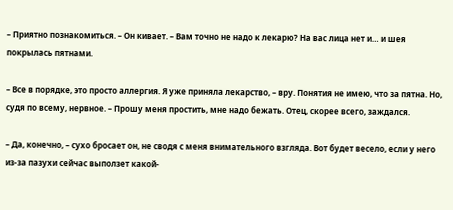– Приятно познакомиться. – Он кивает. – Вам точно не надо к лекарю? На вас лица нет и… и шея покрылась пятнами.

– Все в порядке, это просто аллергия. Я уже приняла лекарство, – вру. Понятия не имею, что за пятна. Но, судя по всему, нервное. – Прошу меня простить, мне надо бежать. Отец, скорее всего, заждался.

– Да, конечно, – сухо бросает он, не сводя с меня внимательного взгляда. Вот будет весело, если у него из-за пазухи сейчас выползет какой-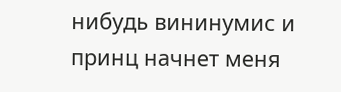нибудь вининумис и принц начнет меня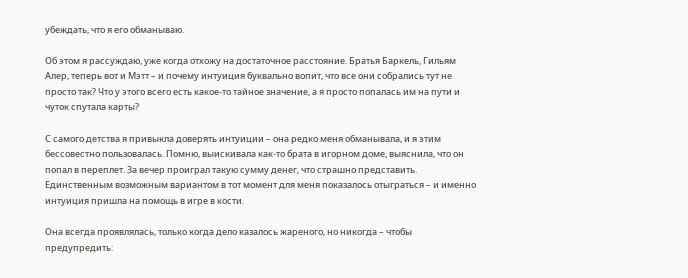убеждать, что я его обманываю.

Об этом я рассуждаю, уже когда отхожу на достаточное расстояние. Братья Баркель, Гильям Алер, теперь вот и Мэтт – и почему интуиция буквально вопит, что все они собрались тут не просто так? Что у этого всего есть какое-то тайное значение, а я просто попалась им на пути и чуток спутала карты?

С самого детства я привыкла доверять интуиции – она редко меня обманывала, и я этим бессовестно пользовалась. Помню, выискивала как-то брата в игорном доме, выяснила, что он попал в переплет. За вечер проиграл такую сумму денег, что страшно представить. Единственным возможным вариантом в тот момент для меня показалось отыграться – и именно интуиция пришла на помощь в игре в кости.

Она всегда проявлялась, только когда дело казалось жареного, но никогда – чтобы предупредить: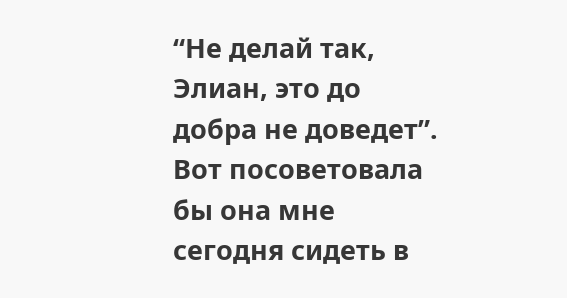“Не делай так, Элиан, это до добра не доведет”. Вот посоветовала бы она мне сегодня сидеть в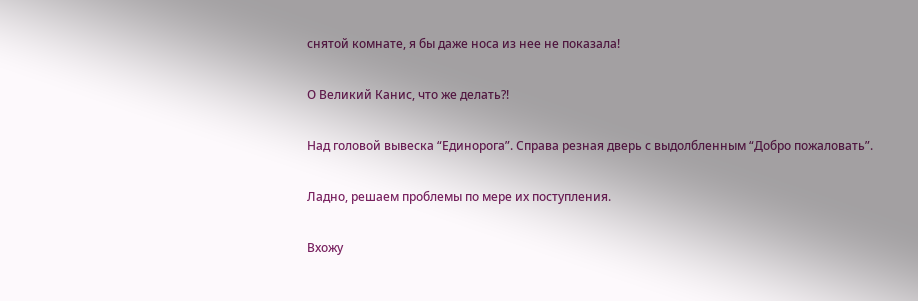снятой комнате, я бы даже носа из нее не показала!

О Великий Канис, что же делать?!

Над головой вывеска “Единорога”. Справа резная дверь с выдолбленным “Добро пожаловать”.

Ладно, решаем проблемы по мере их поступления.

Вхожу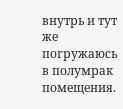внутрь и тут же погружаюсь в полумрак помещения.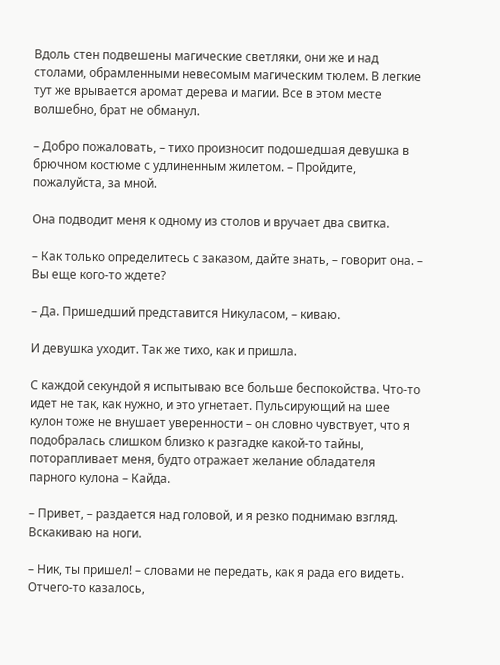Вдоль стен подвешены магические светляки, они же и над столами, обрамленными невесомым магическим тюлем. В легкие тут же врывается аромат дерева и магии. Все в этом месте волшебно, брат не обманул.

– Добро пожаловать, – тихо произносит подошедшая девушка в брючном костюме с удлиненным жилетом. – Пройдите, пожалуйста, за мной.

Она подводит меня к одному из столов и вручает два свитка.

– Как только определитесь с заказом, дайте знать, – говорит она. – Вы еще кого-то ждете?

– Да. Пришедший представится Никуласом, – киваю.

И девушка уходит. Так же тихо, как и пришла.

С каждой секундой я испытываю все больше беспокойства. Что-то идет не так, как нужно, и это угнетает. Пульсирующий на шее кулон тоже не внушает уверенности – он словно чувствует, что я подобралась слишком близко к разгадке какой-то тайны, поторапливает меня, будто отражает желание обладателя парного кулона – Кайда.

– Привет, – раздается над головой, и я резко поднимаю взгляд. Вскакиваю на ноги.

– Ник, ты пришел! – словами не передать, как я рада его видеть. Отчего-то казалось,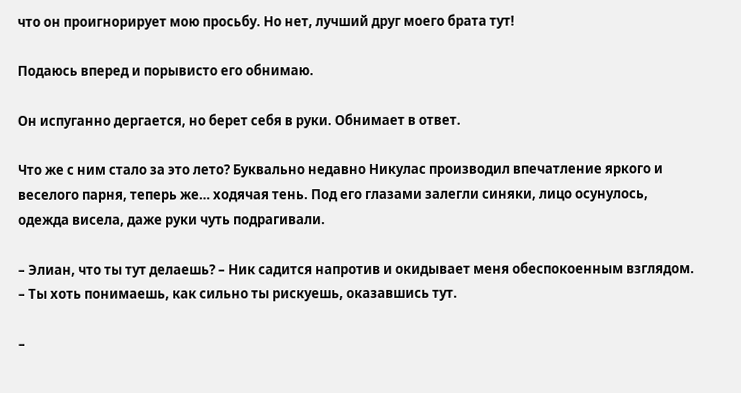что он проигнорирует мою просьбу. Но нет, лучший друг моего брата тут!

Подаюсь вперед и порывисто его обнимаю.

Он испуганно дергается, но берет себя в руки. Обнимает в ответ.

Что же с ним стало за это лето? Буквально недавно Никулас производил впечатление яркого и веселого парня, теперь же… ходячая тень. Под его глазами залегли синяки, лицо осунулось, одежда висела, даже руки чуть подрагивали.

– Элиан, что ты тут делаешь? – Ник садится напротив и окидывает меня обеспокоенным взглядом. – Ты хоть понимаешь, как сильно ты рискуешь, оказавшись тут.

–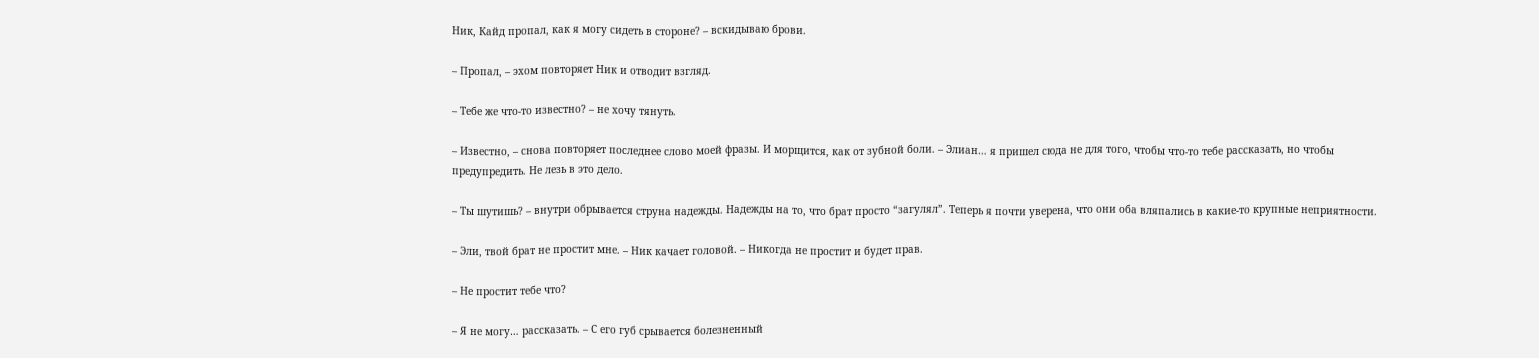Ник, Кайд пропал, как я могу сидеть в стороне? – вскидываю брови.

– Пропал, – эхом повторяет Ник и отводит взгляд.

– Тебе же что-то известно? – не хочу тянуть.

– Известно, – снова повторяет последнее слово моей фразы. И морщится, как от зубной боли. – Элиан… я пришел сюда не для того, чтобы что-то тебе рассказать, но чтобы предупредить. Не лезь в это дело.

– Ты шутишь? – внутри обрывается струна надежды. Надежды на то, что брат просто “загулял”. Теперь я почти уверена, что они оба вляпались в какие-то крупные неприятности.

– Эли, твой брат не простит мне. – Ник качает головой. – Никогда не простит и будет прав.

– Не простит тебе что?

– Я не могу… рассказать. – С его губ срывается болезненный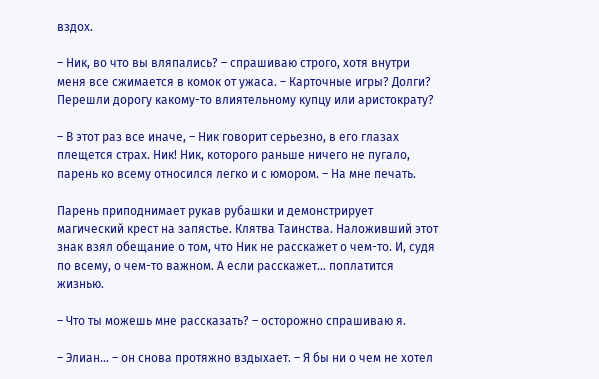вздох.

– Ник, во что вы вляпались? – спрашиваю строго, хотя внутри меня все сжимается в комок от ужаса. – Карточные игры? Долги? Перешли дорогу какому-то влиятельному купцу или аристократу?

– В этот раз все иначе, – Ник говорит серьезно, в его глазах плещется страх. Ник! Ник, которого раньше ничего не пугало, парень ко всему относился легко и с юмором. – На мне печать.

Парень приподнимает рукав рубашки и демонстрирует магический крест на запястье. Клятва Таинства. Наложивший этот знак взял обещание о том, что Ник не расскажет о чем-то. И, судя по всему, о чем-то важном. А если расскажет… поплатится жизнью.

– Что ты можешь мне рассказать? – осторожно спрашиваю я.

– Элиан… – он снова протяжно вздыхает. – Я бы ни о чем не хотел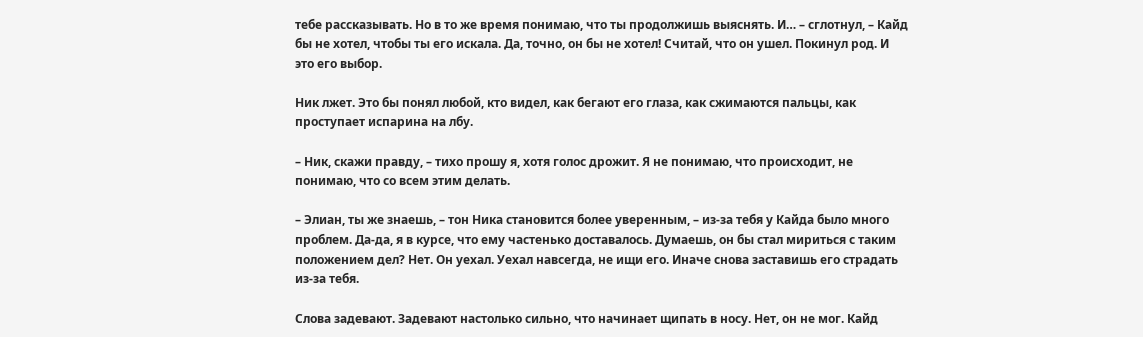тебе рассказывать. Но в то же время понимаю, что ты продолжишь выяснять. И… – сглотнул, – Кайд бы не хотел, чтобы ты его искала. Да, точно, он бы не хотел! Считай, что он ушел. Покинул род. И это его выбор.

Ник лжет. Это бы понял любой, кто видел, как бегают его глаза, как сжимаются пальцы, как проступает испарина на лбу.

– Ник, скажи правду, – тихо прошу я, хотя голос дрожит. Я не понимаю, что происходит, не понимаю, что со всем этим делать.

– Элиан, ты же знаешь, – тон Ника становится более уверенным, – из-за тебя у Кайда было много проблем. Да-да, я в курсе, что ему частенько доставалось. Думаешь, он бы стал мириться с таким положением дел? Нет. Он уехал. Уехал навсегда, не ищи его. Иначе снова заставишь его страдать из-за тебя.

Слова задевают. Задевают настолько сильно, что начинает щипать в носу. Нет, он не мог. Кайд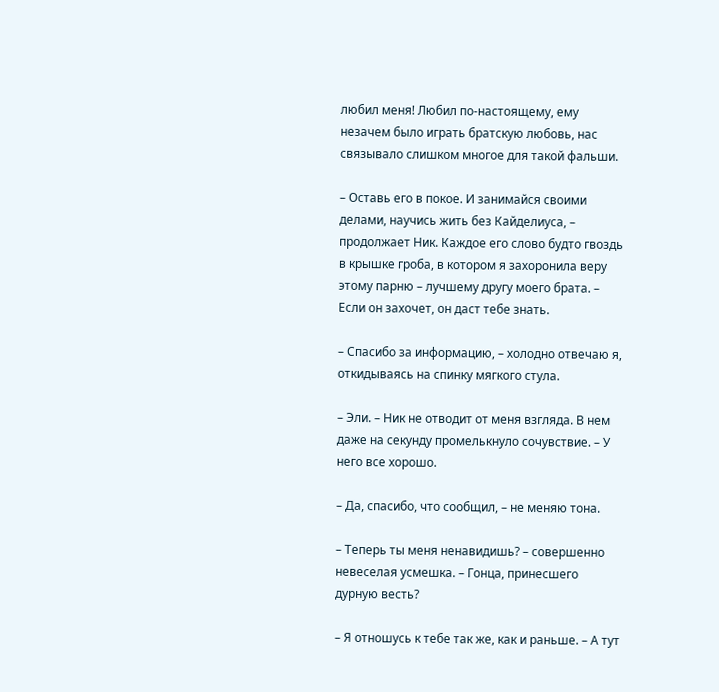любил меня! Любил по-настоящему, ему незачем было играть братскую любовь, нас связывало слишком многое для такой фальши.

– Оставь его в покое. И занимайся своими делами, научись жить без Кайделиуса, – продолжает Ник. Каждое его слово будто гвоздь в крышке гроба, в котором я захоронила веру этому парню – лучшему другу моего брата. – Если он захочет, он даст тебе знать.

– Спасибо за информацию, – холодно отвечаю я, откидываясь на спинку мягкого стула.

– Эли. – Ник не отводит от меня взгляда. В нем даже на секунду промелькнуло сочувствие. – У него все хорошо.

– Да, спасибо, что сообщил, – не меняю тона.

– Теперь ты меня ненавидишь? – совершенно невеселая усмешка. – Гонца, принесшего дурную весть?

– Я отношусь к тебе так же, как и раньше. – А тут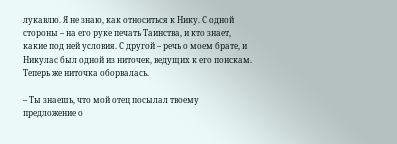лукавлю. Я не знаю, как относиться к Нику. С одной стороны – на его руке печать Таинства, и кто знает, какие под ней условия. С другой – речь о моем брате, и Никулас был одной из ниточек, ведущих к его поискам. Теперь же ниточка оборвалась.

– Ты знаешь, что мой отец посылал твоему предложение о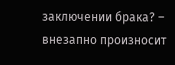заключении брака? – внезапно произносит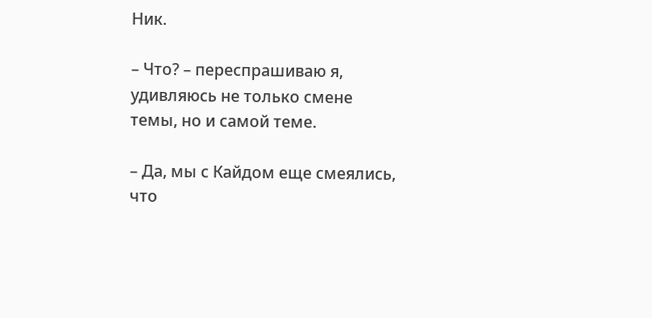Ник.

– Что? – переспрашиваю я, удивляюсь не только смене темы, но и самой теме.

– Да, мы с Кайдом еще смеялись, что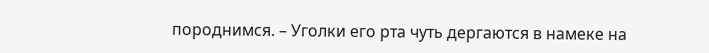породнимся. – Уголки его рта чуть дергаются в намеке на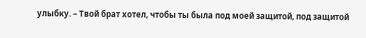улыбку. – Твой брат хотел, чтобы ты была под моей защитой, под защитой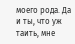моего рода. Да и ты, что уж таить, мне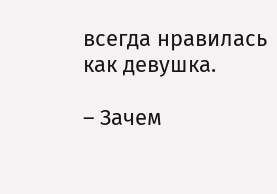всегда нравилась как девушка.

– Зачем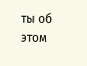ты об этом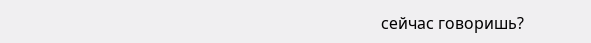сейчас говоришь?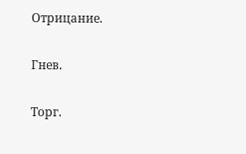Отрицание.

Гнев.

Торг.